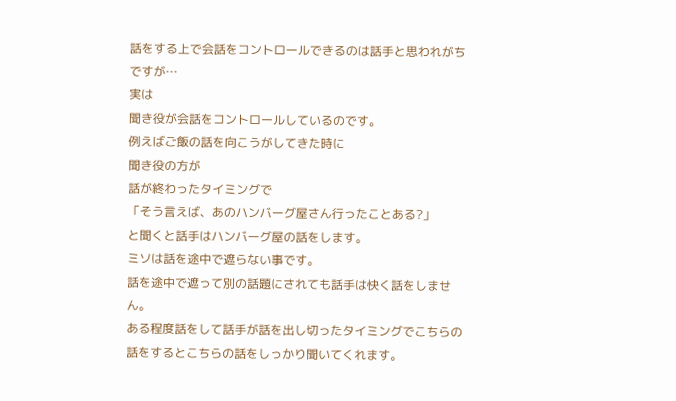話をする上で会話をコントロールできるのは話手と思われがちですが…
実は
聞き役が会話をコントロールしているのです。
例えばご飯の話を向こうがしてきた時に
聞き役の方が
話が終わったタイミングで
「そう言えば、あのハンバーグ屋さん行ったことある?」
と聞くと話手はハンバーグ屋の話をします。
ミソは話を途中で遮らない事です。
話を途中で遮って別の話題にされても話手は快く話をしません。
ある程度話をして話手が話を出し切ったタイミングでこちらの話をするとこちらの話をしっかり聞いてくれます。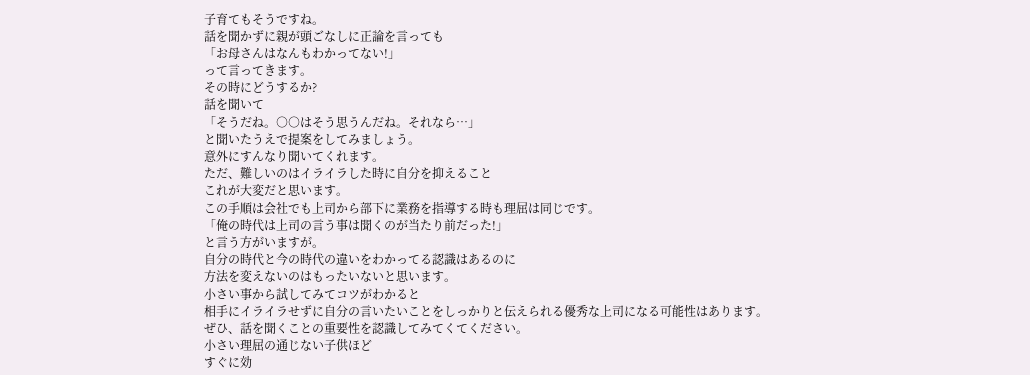子育てもそうですね。
話を聞かずに親が頭ごなしに正論を言っても
「お母さんはなんもわかってない!」
って言ってきます。
その時にどうするか?
話を聞いて
「そうだね。○○はそう思うんだね。それなら…」
と聞いたうえで提案をしてみましょう。
意外にすんなり聞いてくれます。
ただ、難しいのはイライラした時に自分を抑えること
これが大変だと思います。
この手順は会社でも上司から部下に業務を指導する時も理屈は同じです。
「俺の時代は上司の言う事は聞くのが当たり前だった!」
と言う方がいますが。
自分の時代と今の時代の違いをわかってる認識はあるのに
方法を変えないのはもったいないと思います。
小さい事から試してみてコツがわかると
相手にイライラせずに自分の言いたいことをしっかりと伝えられる優秀な上司になる可能性はあります。
ぜひ、話を聞くことの重要性を認識してみてくてください。
小さい理屈の通じない子供ほど
すぐに効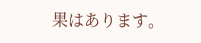果はあります。